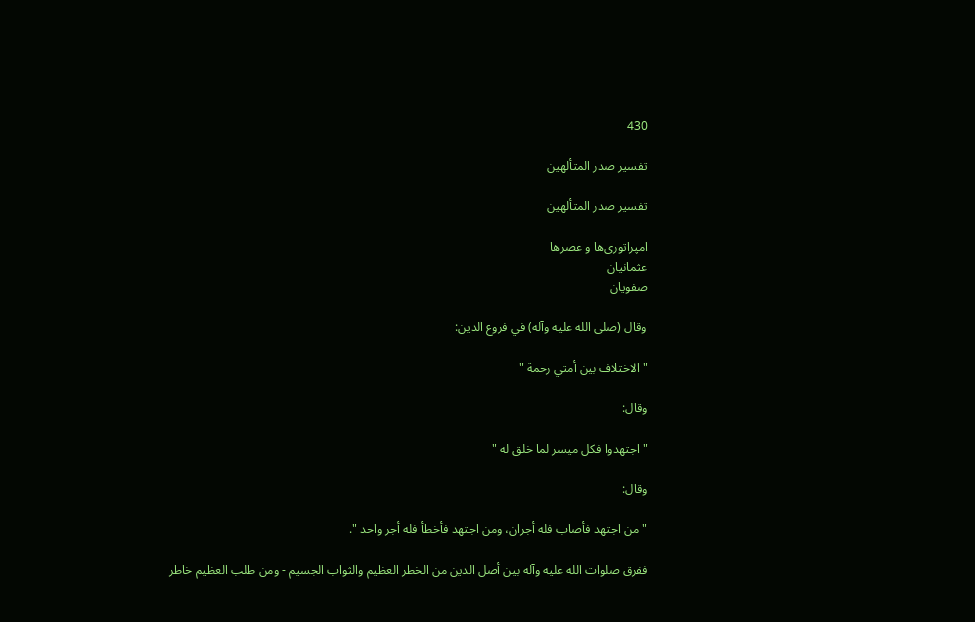430

تفسیر صدر المتألهین

تفسير صدر المتألهين

امپراتوری‌ها و عصرها
عثمانیان
صفویان

وقال (صلى الله عليه وآله) في فروع الدين:

" الاختلاف بين أمتي رحمة "

وقال:

" اجتهدوا فكل ميسر لما خلق له "

وقال:

" من اجتهد فأصاب فله أجران، ومن اجتهد فأخطأ فله أجر واحد ".

ففرق صلوات الله عليه وآله بين أصل الدين من الخطر العظيم والثواب الجسيم - ومن طلب العظيم خاطر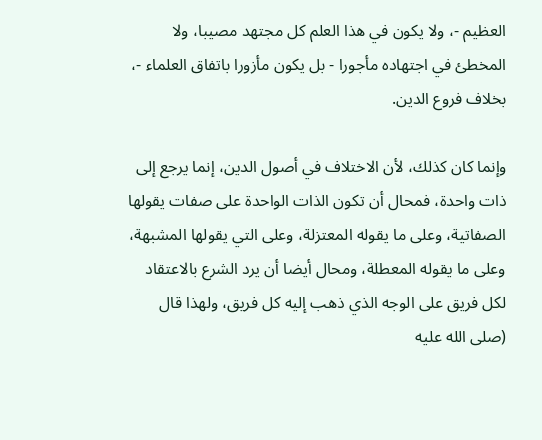العظيم -، ولا يكون في هذا العلم كل مجتهد مصيبا، ولا المخطئ في اجتهاده مأجورا - بل يكون مأزورا باتفاق العلماء -، بخلاف فروع الدين.

وإنما كان كذلك، لأن الاختلاف في أصول الدين، إنما يرجع إلى ذات واحدة، فمحال أن تكون الذات الواحدة على صفات يقولها الصفاتية، وعلى ما يقوله المعتزلة، وعلى التي يقولها المشبهة، وعلى ما يقوله المعطلة، ومحال أيضا أن يرد الشرع بالاعتقاد لكل فريق على الوجه الذي ذهب إليه كل فريق، ولهذا قال (صلى الله عليه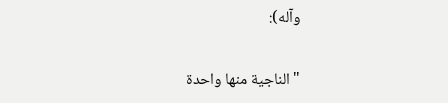وآله):

" الناجية منها واحدة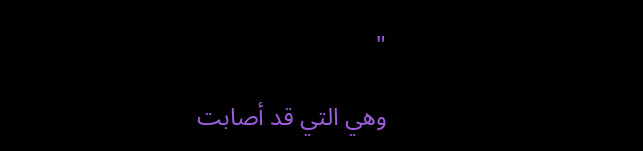"

وهي التي قد أصابت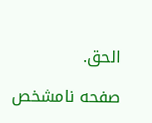الحق.

صفحه نامشخص